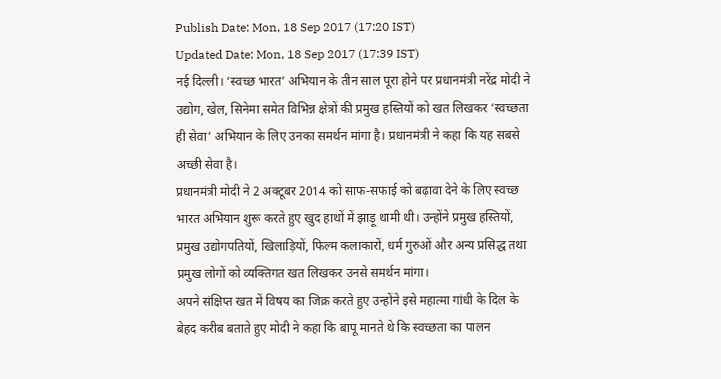Publish Date: Mon, 18 Sep 2017 (17:20 IST)
Updated Date: Mon, 18 Sep 2017 (17:39 IST)
नई दिल्ली। ‘स्वच्छ भारत’ अभियान के तीन साल पूरा होने पर प्रधानमंत्री नरेंद्र मोदी ने उद्योग, खेल, सिनेमा समेत विभिन्न क्षेत्रों की प्रमुख हस्तियों को खत लिखकर ‘स्वच्छता ही सेवा’ अभियान के लिए उनका समर्थन मांगा है। प्रधानमंत्री ने कहा कि यह सबसे अच्छी सेवा है।
प्रधानमंत्री मोदी ने 2 अक्टूबर 2014 को साफ-सफाई को बढ़ावा देने के लिए स्वच्छ भारत अभियान शुरू करते हुए खुद हाथों में झाड़ू थामी थी। उन्होंने प्रमुख हस्तियों, प्रमुख उद्योगपतियों, खिलाड़ियों, फिल्म कलाकारों, धर्म गुरुओं और अन्य प्रसिद्ध तथा प्रमुख लोगों को व्यक्तिगत खत लिखकर उनसे समर्थन मांगा।
अपने संक्षिप्त खत में विषय का जिक्र करते हुए उन्होंने इसे महात्मा गांधी के दिल के बेहद करीब बताते हुए मोदी ने कहा कि बापू मानते थे कि स्वच्छता का पालन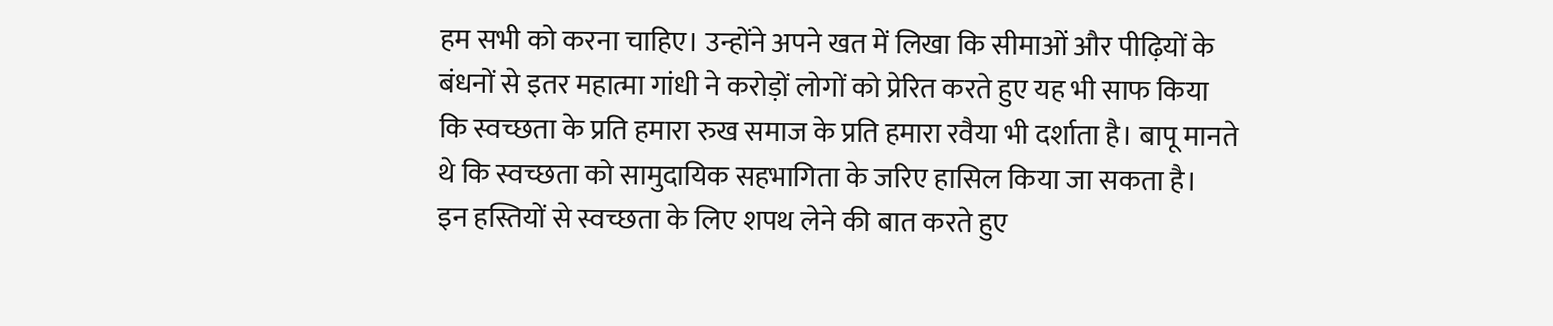हम सभी को करना चाहिए। उन्होंने अपने खत में लिखा कि सीमाओं और पीढ़ियों के बंधनों से इतर महात्मा गांधी ने करोड़ों लोगों को प्रेरित करते हुए यह भी साफ किया कि स्वच्छता के प्रति हमारा रुख समाज के प्रति हमारा रवैया भी दर्शाता है। बापू मानते थे कि स्वच्छता को सामुदायिक सहभागिता के जरिए हासिल किया जा सकता है।
इन हस्तियों से स्वच्छता के लिए शपथ लेने की बात करते हुए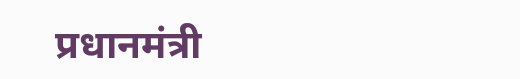प्रधानमंत्री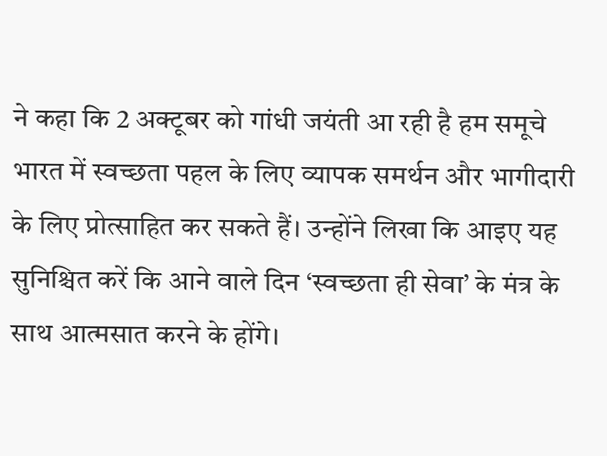ने कहा कि 2 अक्टूबर को गांधी जयंती आ रही है हम समूचे भारत में स्वच्छता पहल के लिए व्यापक समर्थन और भागीदारी के लिए प्रोत्साहित कर सकते हैं। उन्होंने लिखा कि आइए यह सुनिश्चित करें कि आने वाले दिन ‘स्वच्छता ही सेवा’ के मंत्र के साथ आत्मसात करने के होंगे।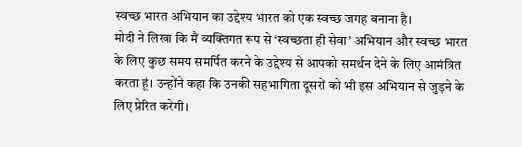स्वच्छ भारत अभियान का उद्देश्य भारत को एक स्वच्छ जगह बनाना है।
मोदी ने लिखा कि मैं व्यक्तिगत रूप से ‘स्वच्छता ही सेवा’ अभियान और स्वच्छ भारत के लिए कुछ समय समर्पित करने के उद्देश्य से आपको समर्थन देने के लिए आमंत्रित करता हूं। उन्होंने कहा कि उनकी सहभागिता दूसरों को भी इस अभियान से जुड़ने के लिए प्रेरित करेगी।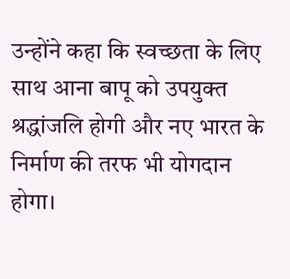उन्होंने कहा कि स्वच्छता के लिए साथ आना बापू को उपयुक्त श्रद्धांजलि होगी और नए भारत के निर्माण की तरफ भी योगदान होगा।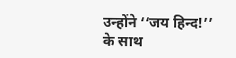उन्होंने ‘‘जय हिन्द!’’ के साथ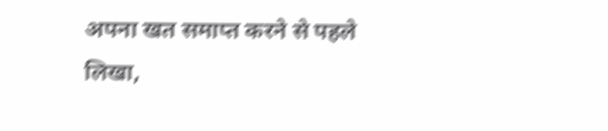अपना खत समाप्त करने से पहले लिखा,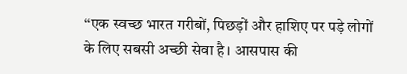‘‘एक स्वच्छ भारत गरीबों, पिछड़ों और हाशिए पर पड़े लोगों के लिए सबसी अच्छी सेवा है। आसपास की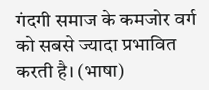गंदगी समाज के कमजोर वर्ग को सबसे ज्यादा प्रभावित करती है। (भाषा)